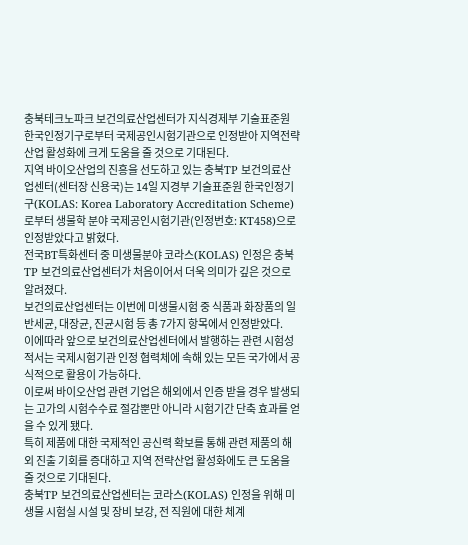충북테크노파크 보건의료산업센터가 지식경제부 기술표준원 한국인정기구로부터 국제공인시험기관으로 인정받아 지역전략산업 활성화에 크게 도움을 줄 것으로 기대된다.
지역 바이오산업의 진흥을 선도하고 있는 충북TP 보건의료산업센터(센터장 신용국)는 14일 지경부 기술표준원 한국인정기구(KOLAS: Korea Laboratory Accreditation Scheme)로부터 생물학 분야 국제공인시험기관(인정번호: KT458)으로 인정받았다고 밝혔다.
전국BT특화센터 중 미생물분야 코라스(KOLAS) 인정은 충북TP 보건의료산업센터가 처음이어서 더욱 의미가 깊은 것으로 알려졌다.
보건의료산업센터는 이번에 미생물시험 중 식품과 화장품의 일반세균, 대장균, 진균시험 등 총 7가지 항목에서 인정받았다.
이에따라 앞으로 보건의료산업센터에서 발행하는 관련 시험성적서는 국제시험기관 인정 협력체에 속해 있는 모든 국가에서 공식적으로 활용이 가능하다.
이로써 바이오산업 관련 기업은 해외에서 인증 받을 경우 발생되는 고가의 시험수수료 절감뿐만 아니라 시험기간 단축 효과를 얻을 수 있게 됐다.
특히 제품에 대한 국제적인 공신력 확보를 통해 관련 제품의 해외 진출 기회를 증대하고 지역 전략산업 활성화에도 큰 도움을 줄 것으로 기대된다.
충북TP 보건의료산업센터는 코라스(KOLAS) 인정을 위해 미생물 시험실 시설 및 장비 보강, 전 직원에 대한 체계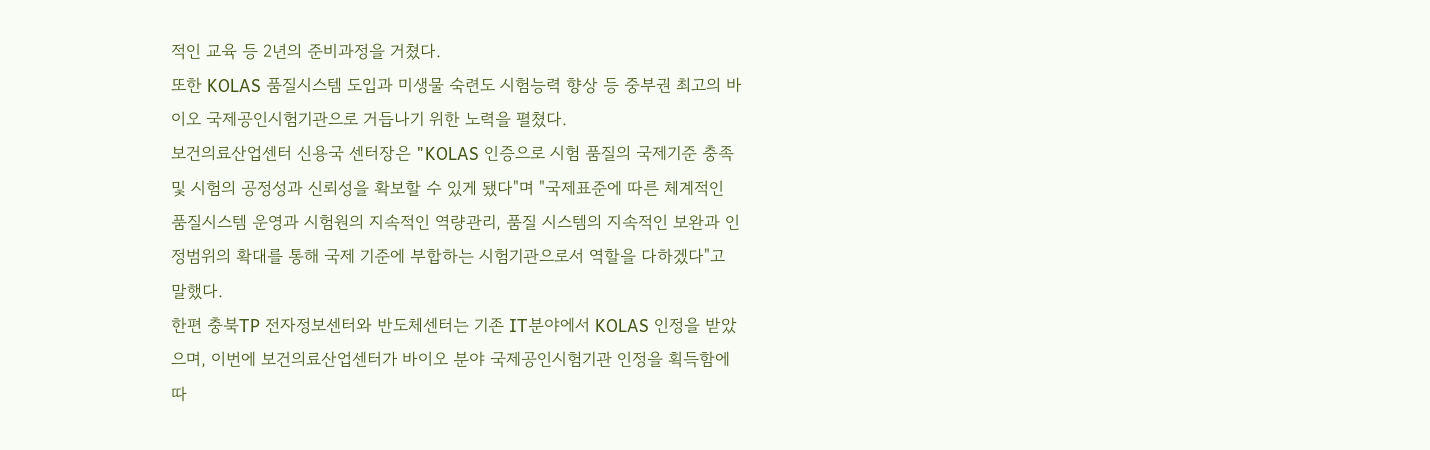적인 교육 등 2년의 준비과정을 거쳤다.
또한 KOLAS 품질시스템 도입과 미생물 숙련도 시험능력 향상 등 중부권 최고의 바이오 국제공인시험기관으로 거듭나기 위한 노력을 펼쳤다.
보건의료산업센터 신용국 센터장은 "KOLAS 인증으로 시험 품질의 국제기준 충족 및 시험의 공정성과 신뢰성을 확보할 수 있게 됐다"며 "국제표준에 따른 체계적인 품질시스템 운영과 시험원의 지속적인 역량관리, 품질 시스템의 지속적인 보완과 인정범위의 확대를 통해 국제 기준에 부합하는 시험기관으로서 역할을 다하겠다"고 말했다.
한편 충북TP 전자정보센터와 반도체센터는 기존 IT분야에서 KOLAS 인정을 받았으며, 이번에 보건의료산업센터가 바이오 분야 국제공인시험기관 인정을 획득함에 따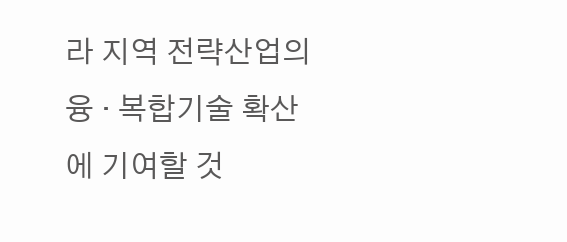라 지역 전략산업의 융 · 복합기술 확산에 기여할 것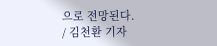으로 전망된다.
/ 김천환 기자